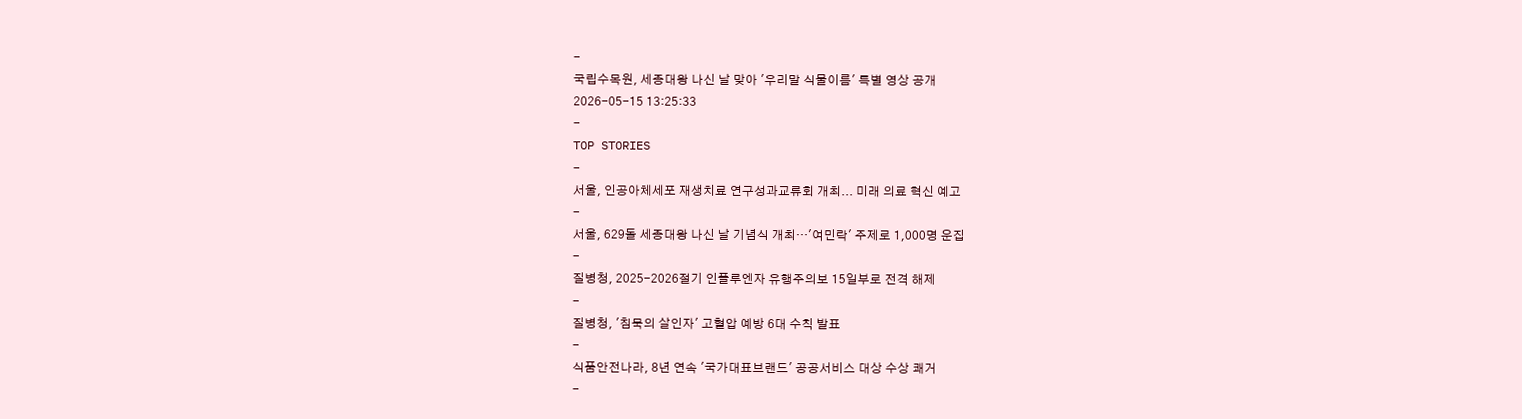-
국립수목원, 세종대왕 나신 날 맞아 '우리말 식물이름' 특별 영상 공개
2026-05-15 13:25:33
-
TOP STORIES
-
서울, 인공아체세포 재생치료 연구성과교류회 개최... 미래 의료 혁신 예고
-
서울, 629돌 세종대왕 나신 날 기념식 개최…'여민락' 주제로 1,000명 운집
-
질병청, 2025-2026절기 인플루엔자 유행주의보 15일부로 전격 해제
-
질병청, '침묵의 살인자' 고혈압 예방 6대 수칙 발표
-
식품안전나라, 8년 연속 '국가대표브랜드' 공공서비스 대상 수상 쾌거
-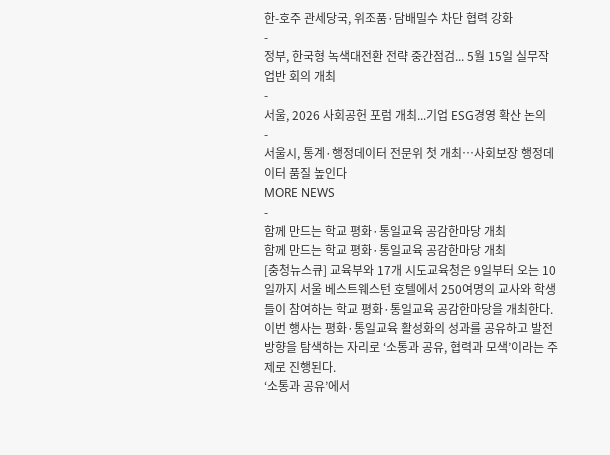한-호주 관세당국, 위조품·담배밀수 차단 협력 강화
-
정부, 한국형 녹색대전환 전략 중간점검... 5월 15일 실무작업반 회의 개최
-
서울, 2026 사회공헌 포럼 개최...기업 ESG경영 확산 논의
-
서울시, 통계·행정데이터 전문위 첫 개최…사회보장 행정데이터 품질 높인다
MORE NEWS
-
함께 만드는 학교 평화·통일교육 공감한마당 개최
함께 만드는 학교 평화·통일교육 공감한마당 개최
[충청뉴스큐] 교육부와 17개 시도교육청은 9일부터 오는 10일까지 서울 베스트웨스턴 호텔에서 250여명의 교사와 학생들이 참여하는 학교 평화·통일교육 공감한마당을 개최한다.
이번 행사는 평화·통일교육 활성화의 성과를 공유하고 발전방향을 탐색하는 자리로 ‘소통과 공유, 협력과 모색’이라는 주제로 진행된다.
‘소통과 공유’에서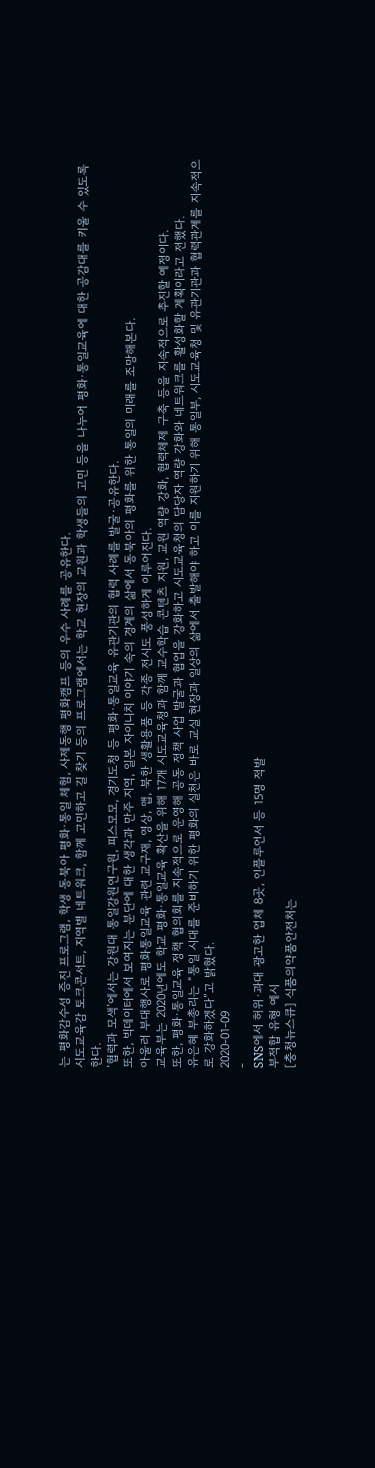는 평화감수성 증진 프로그램, 학생 동북아 평화·통일 체험, 사제동행 평화캠프 등의 우수 사례를 공유한다.
시도교육감 토크콘서트, 지역별 네트워크, 함께 고민하고 길 찾기 등의 프로그램에서는 학교 현장의 교원과 학생들의 고민 등을 나누어 평화·통일교육에 대한 공감대를 키울 수 있도록 한다.
‘협력과 모색’에서는 강원대 통일강원연구원, 피스모모, 경기도청 등 평화·통일교육 유관기관의 협력 사례를 발굴·공유한다.
또한, 빅데이터에서 보여지는 분단에 대한 생각과 만주 지역, 일본 자이니치 이야기 속의 경계의 삶에서 동북아의 평화를 위한 통일의 미래를 조망해본다.
아울러 부대행사로 평화통일교육 관련 교구재, 영상, 앱, 북한 생활용품 등 각종 전시도 풍성하게 이루어진다.
교육부는 2020년에도 학교 평화·통일교육 확산을 위해 17개 시도교육청과 함께 교수학습 콘텐츠 지원, 교원 역량 강화, 협력체제 구축 등을 지속적으로 추진할 예정이다.
또한, 평화·통일교육 정책 협의회를 지속적으로 운영해 공동 정책 사업 발굴과 협업을 강화하고 시도교육청의 담당자 역량 강화와 네트워크를 활성화할 계획이라고 전했다.
유은혜 부총리는 “통일 시대를 준비하기 위한 평화의 실천은 바로 교실 현장과 일상의 삶에서 출발해야 하고 이를 지원하기 위해 통일부, 시도교육청 및 유관기관과 협력관계를 지속적으로 강화하겠다”고 밝혔다.
2020-01-09
-
SNS에서 허위·과대 광고한 업체 8곳, 인플루언서 등 15명 적발
부적합 유형 예시
[충청뉴스큐] 식품의약품안전처는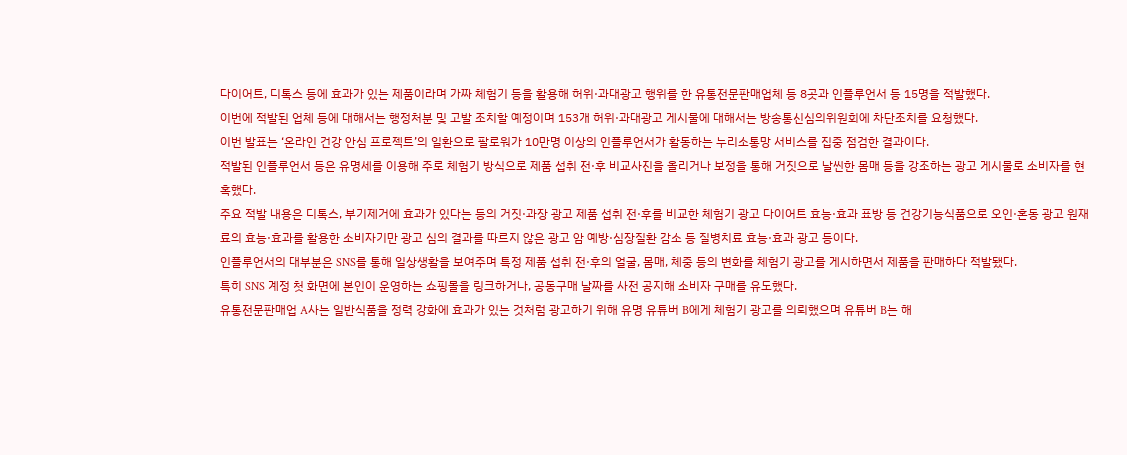다이어트, 디톡스 등에 효과가 있는 제품이라며 가짜 체험기 등을 활용해 허위·과대광고 행위를 한 유통전문판매업체 등 8곳과 인플루언서 등 15명을 적발했다.
이번에 적발된 업체 등에 대해서는 행정처분 및 고발 조치할 예정이며 153개 허위·과대광고 게시물에 대해서는 방송통신심의위원회에 차단조치를 요청했다.
이번 발표는 ‘온라인 건강 안심 프로젝트’의 일환으로 팔로워가 10만명 이상의 인플루언서가 활동하는 누리소통망 서비스를 집중 점검한 결과이다.
적발된 인플루언서 등은 유명세를 이용해 주로 체험기 방식으로 제품 섭취 전·후 비교사진을 올리거나 보정을 통해 거짓으로 날씬한 몸매 등을 강조하는 광고 게시물로 소비자를 현혹했다.
주요 적발 내용은 디톡스, 부기제거에 효과가 있다는 등의 거짓·과장 광고 제품 섭취 전·후를 비교한 체험기 광고 다이어트 효능·효과 표방 등 건강기능식품으로 오인·혼동 광고 원재료의 효능·효과를 활용한 소비자기만 광고 심의 결과를 따르지 않은 광고 암 예방·심장질환 감소 등 질병치료 효능·효과 광고 등이다.
인플루언서의 대부분은 SNS를 통해 일상생활을 보여주며 특정 제품 섭취 전·후의 얼굴, 몸매, 체중 등의 변화를 체험기 광고를 게시하면서 제품을 판매하다 적발됐다.
특히 SNS 계정 첫 화면에 본인이 운영하는 쇼핑몰을 링크하거나, 공동구매 날짜를 사전 공지해 소비자 구매를 유도했다.
유통전문판매업 A사는 일반식품을 정력 강화에 효과가 있는 것처럼 광고하기 위해 유명 유튜버 B에게 체험기 광고를 의뢰했으며 유튜버 B는 해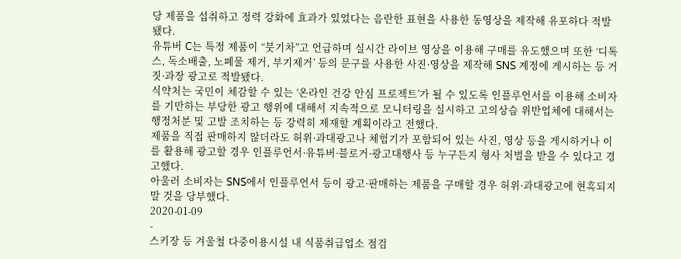당 제품을 섭취하고 정력 강화에 효과가 있었다는 음란한 표현을 사용한 동영상을 제작해 유포하다 적발됐다.
유튜버 C는 특정 제품이 “붓기차”고 언급하며 실시간 라이브 영상을 이용해 구매를 유도했으며 또한 ‘디톡스, 독소배출, 노폐물 제거, 부기제거’ 등의 문구를 사용한 사진·영상을 제작해 SNS 계정에 게시하는 등 거짓·과장 광고로 적발됐다.
식약처는 국민이 체감할 수 있는 ‘온라인 건강 안심 프로젝트’가 될 수 있도록 인플루언서를 이용해 소비자를 기만하는 부당한 광고 행위에 대해서 지속적으로 모니터링을 실시하고 고의상습 위반업체에 대해서는 행정처분 및 고발 조치하는 등 강력히 제재할 계획이라고 전했다.
제품을 직접 판매하지 않더라도 허위·과대광고나 체험기가 포함되어 있는 사진, 영상 등을 게시하거나 이를 활용해 광고할 경우 인플루언서·유튜버·블로거·광고대행사 등 누구든지 형사 처벌을 받을 수 있다고 경고했다.
아울러 소비자는 SNS에서 인플루언서 등이 광고·판매하는 제품을 구매할 경우 허위·과대광고에 현혹되지 말 것을 당부했다.
2020-01-09
-
스키장 등 겨울철 다중이용시설 내 식품취급업소 점검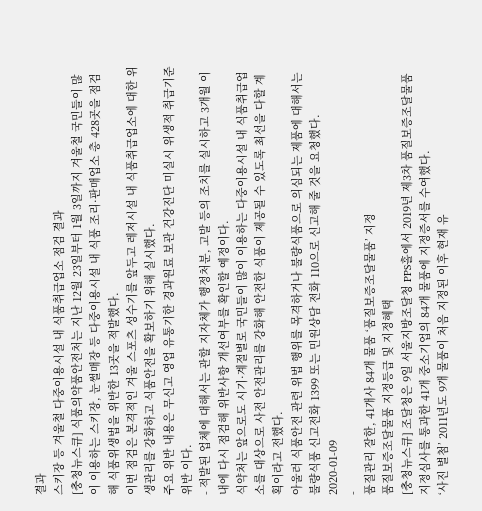결과
스키장 등 겨울철 다중이용시설 내 식품취급업소 점검 결과
[충청뉴스큐] 식품의약품안전처는 지난 12월 23일부터 1월 3일까지 겨울철 국민들이 많이 이용하는 스키장, 눈썰매장 등 다중이용시설 내 식품 조리·판매업소 총 428곳을 점검해 식품위생법을 위반한 13곳을 적발했다.
이번 점검은 본격적인 겨울 스포츠 성수기를 앞두고 레저시설 내 식품취급업소에 대한 위생관리를 강화하고 식품안전을 확보하기 위해 실시했다.
주요 위반 내용은 무신고 영업 유통기한 경과원료 보관 건강진단 미실시 위생적 취급기준 위반 이다.
- 적발된 업체에 대해서는 관할 지자체가 행정처분, 고발 등의 조치를 실시하고 3개월 이내에 다시 점검해 위반사항 개선여부를 확인할 예정이다.
식약처는 앞으로도 시기·계절별로 국민들이 많이 이용하는 다중이용시설 내 식품취급업소를 대상으로 사전 안전관리를 강화해 안전한 식품이 제공될 수 있도록 최선을 다할 계획이라고 전했다.
아울러 식품안전 관련 위법 행위를 목격하거나 불량식품으로 의심되는 제품에 대해서는 불량식품 신고전화 1399 또는 민원상담 전화 110으로 신고해 줄 것을 요청했다.
2020-01-09
-
품질관리 잘한, 41개사 84개 물품 ‘품질보증조달물품’ 지정
품질보증조달물품 지정등급 및 지정혜택
[충청뉴스큐] 조달청은 9일 서울지방조달청 PPS홀에서 2019년 제3차 품질보증조달물품 지정심사를 통과한 41개 중소기업의 84개 물품에 지정증서를 수여했다.
‘사진 별첨’ 2011년도 9개 물품이 처음 지정된 이후 현재 유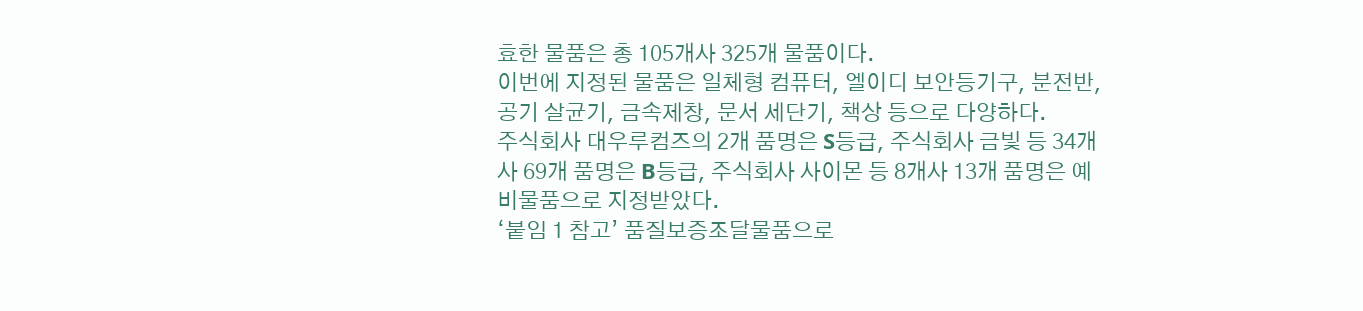효한 물품은 총 105개사 325개 물품이다.
이번에 지정된 물품은 일체형 컴퓨터, 엘이디 보안등기구, 분전반, 공기 살균기, 금속제창, 문서 세단기, 책상 등으로 다양하다.
주식회사 대우루컴즈의 2개 품명은 S등급, 주식회사 금빛 등 34개사 69개 품명은 B등급, 주식회사 사이몬 등 8개사 13개 품명은 예비물품으로 지정받았다.
‘붙임 1 참고’ 품질보증조달물품으로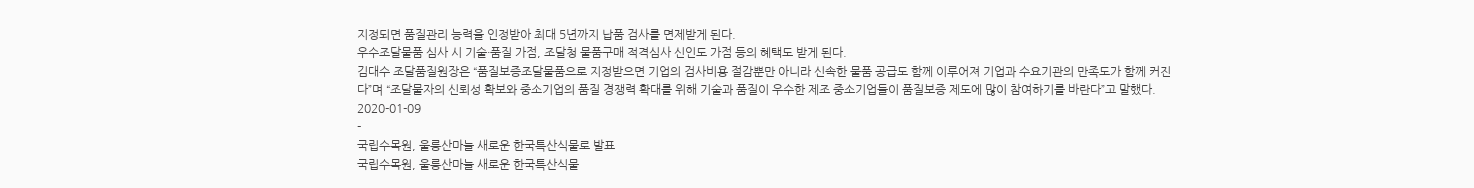지정되면 품질관리 능력을 인정받아 최대 5년까지 납품 검사를 면제받게 된다.
우수조달물품 심사 시 기술·품질 가점, 조달청 물품구매 적격심사 신인도 가점 등의 혜택도 받게 된다.
김대수 조달품질원장은 “품질보증조달물품으로 지정받으면 기업의 검사비용 절감뿐만 아니라 신속한 물품 공급도 함께 이루어져 기업과 수요기관의 만족도가 함께 커진다”며 “조달물자의 신뢰성 확보와 중소기업의 품질 경쟁력 확대를 위해 기술과 품질이 우수한 제조 중소기업들이 품질보증 제도에 많이 참여하기를 바란다”고 말했다.
2020-01-09
-
국립수목원, 울릉산마늘 새로운 한국특산식물로 발표
국립수목원, 울릉산마늘 새로운 한국특산식물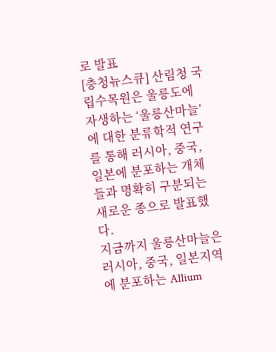로 발표
[충청뉴스큐] 산림청 국립수목원은 울릉도에 자생하는 ‘울릉산마늘’에 대한 분류학적 연구를 통해 러시아, 중국, 일본에 분포하는 개체들과 명확히 구분되는 새로운 종으로 발표했다.
지금까지 울릉산마늘은 러시아, 중국, 일본지역에 분포하는 Allium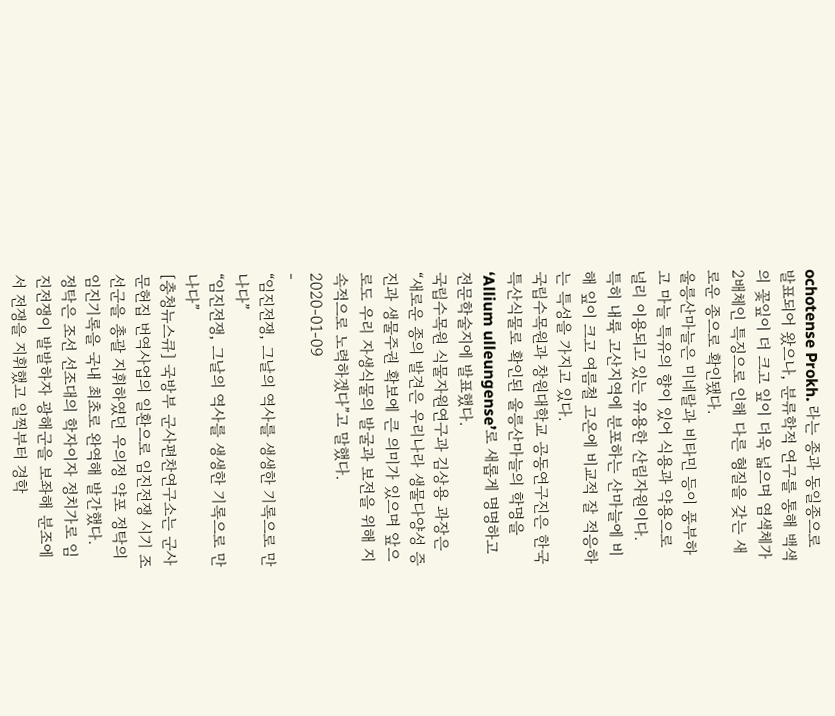ochotense Prokh. 라는 종과 동일종으로 발표되어 왔으나, 분류학적 연구를 통해 백색의 꽃잎이 더 크고 잎이 더욱 넓으며 염색체가 2배체인 특징으로 인해 다른 형질을 갖는 새로운 종으로 확인됐다.
울릉산마늘은 미네랄과 비타민 등이 풍부하고 마늘 특유의 향이 있어 식용과 약용으로 널리 이용되고 있는 유용한 산림자원이다.
특히 내륙 고산지역에 분포하는 산마늘에 비해 잎이 크고 여름철 고온에 비교적 잘 적응하는 특성을 가지고 있다.
국립수목원과 창원대학교 공동연구진은 한국특산식물로 확인된 울릉산마늘의 학명을 ‘Allium ulleungense’로 새롭게 명명하고 전문학술지에 발표했다.
국립수목원 식물자원연구과 김상용 과장은“새로운 종의 발견은 우리나라 생물다양성 증진과 생물주권 확보에 큰 의미가 있으며 앞으로도 우리 자생식물의 발굴과 보전을 위해 지속적으로 노력하겠다”고 말했다.
2020-01-09
-
“임진전쟁, 그날의 역사를 생생한 기록으로 만나다”
“임진전쟁, 그날의 역사를 생생한 기록으로 만나다”
[충청뉴스큐] 국방부 군사편찬연구소는 군사문헌집 번역사업의 일환으로 임진전쟁 시기 조선군을 총괄 지휘하였던 우의정 약포 정탁의 임진기록을 국내 최초로 완역해 발간했다.
정탁은 조선 선조대의 학자이자 정치가로 임진전쟁이 발발하자 광해군을 보좌해 분조에서 전쟁을 지휘했고 일찍부터 경학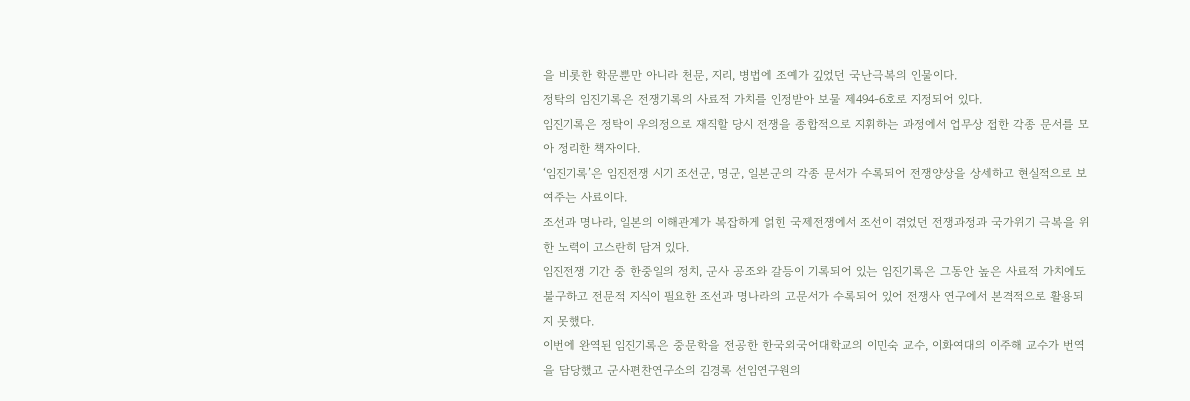을 비롯한 학문뿐만 아니라 천문, 지리, 병법에 조예가 깊었던 국난극복의 인물이다.
정탁의 임진기록은 전쟁기록의 사료적 가치를 인정받아 보물 제494-6호로 지정되어 있다.
임진기록은 정탁이 우의정으로 재직할 당시 전쟁을 종합적으로 지휘하는 과정에서 업무상 접한 각종 문서를 모아 정리한 책자이다.
‘임진기록’은 임진전쟁 시기 조선군, 명군, 일본군의 각종 문서가 수록되어 전쟁양상을 상세하고 현실적으로 보여주는 사료이다.
조선과 명나라, 일본의 이해관계가 복잡하게 얽힌 국제전쟁에서 조선이 겪었던 전쟁과정과 국가위기 극복을 위한 노력이 고스란히 담겨 있다.
임진전쟁 기간 중 한중일의 정치, 군사 공조와 갈등이 기록되어 있는 임진기록은 그동안 높은 사료적 가치에도 불구하고 전문적 지식이 필요한 조선과 명나라의 고문서가 수록되어 있어 전쟁사 연구에서 본격적으로 활용되지 못했다.
이번에 완역된 임진기록은 중문학을 전공한 한국외국어대학교의 이민숙 교수, 이화여대의 이주해 교수가 번역을 담당했고 군사편찬연구소의 김경록 선임연구원의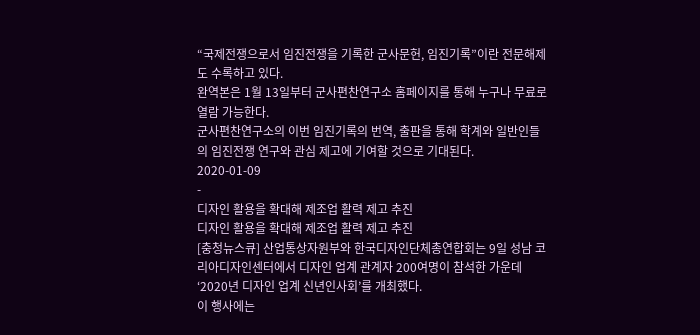“국제전쟁으로서 임진전쟁을 기록한 군사문헌, 임진기록”이란 전문해제도 수록하고 있다.
완역본은 1월 13일부터 군사편찬연구소 홈페이지를 통해 누구나 무료로 열람 가능한다.
군사편찬연구소의 이번 임진기록의 번역, 출판을 통해 학계와 일반인들의 임진전쟁 연구와 관심 제고에 기여할 것으로 기대된다.
2020-01-09
-
디자인 활용을 확대해 제조업 활력 제고 추진
디자인 활용을 확대해 제조업 활력 제고 추진
[충청뉴스큐] 산업통상자원부와 한국디자인단체총연합회는 9일 성남 코리아디자인센터에서 디자인 업계 관계자 200여명이 참석한 가운데 ‘2020년 디자인 업계 신년인사회’를 개최했다.
이 행사에는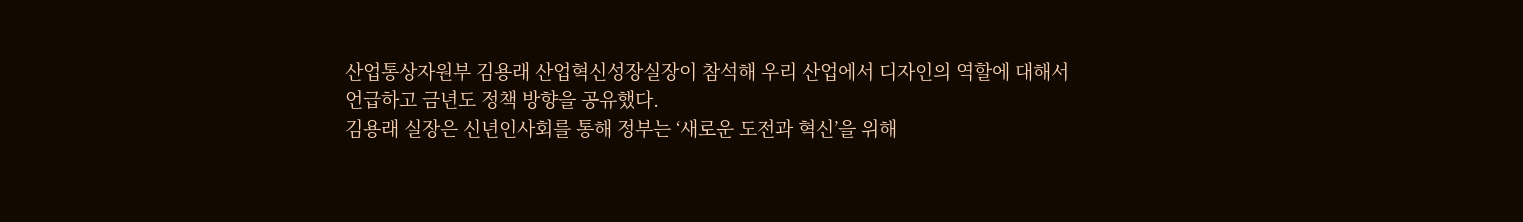산업통상자원부 김용래 산업혁신성장실장이 참석해 우리 산업에서 디자인의 역할에 대해서 언급하고 금년도 정책 방향을 공유했다.
김용래 실장은 신년인사회를 통해 정부는 ‘새로운 도전과 혁신’을 위해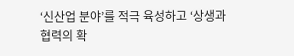‘신산업 분야’를 적극 육성하고 ‘상생과 협력의 확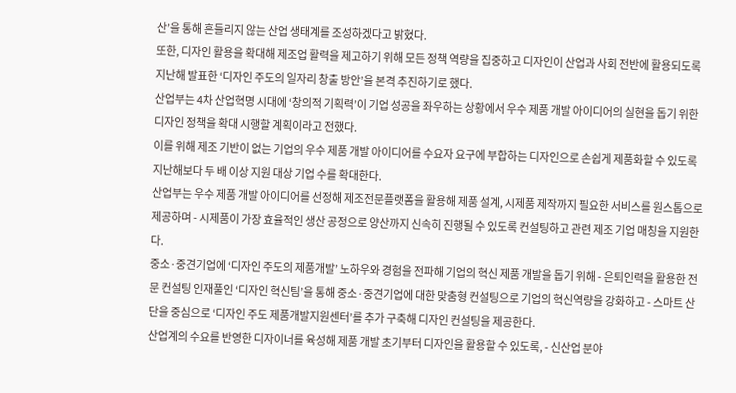산’을 통해 흔들리지 않는 산업 생태계를 조성하겠다고 밝혔다.
또한, 디자인 활용을 확대해 제조업 활력을 제고하기 위해 모든 정책 역량을 집중하고 디자인이 산업과 사회 전반에 활용되도록 지난해 발표한 ‘디자인 주도의 일자리 창출 방안’을 본격 추진하기로 했다.
산업부는 4차 산업혁명 시대에 ‘창의적 기획력’이 기업 성공을 좌우하는 상황에서 우수 제품 개발 아이디어의 실현을 돕기 위한 디자인 정책을 확대 시행할 계획이라고 전했다.
이를 위해 제조 기반이 없는 기업의 우수 제품 개발 아이디어를 수요자 요구에 부합하는 디자인으로 손쉽게 제품화할 수 있도록 지난해보다 두 배 이상 지원 대상 기업 수를 확대한다.
산업부는 우수 제품 개발 아이디어를 선정해 제조전문플랫폼을 활용해 제품 설계, 시제품 제작까지 필요한 서비스를 원스톱으로 제공하며 - 시제품이 가장 효율적인 생산 공정으로 양산까지 신속히 진행될 수 있도록 컨설팅하고 관련 제조 기업 매칭을 지원한다.
중소·중견기업에 ‘디자인 주도의 제품개발’ 노하우와 경험을 전파해 기업의 혁신 제품 개발을 돕기 위해 - 은퇴인력을 활용한 전문 컨설팅 인재풀인 ‘디자인 혁신팀’을 통해 중소·중견기업에 대한 맞춤형 컨설팅으로 기업의 혁신역량을 강화하고 - 스마트 산단을 중심으로 ‘디자인 주도 제품개발지원센터’를 추가 구축해 디자인 컨설팅을 제공한다.
산업계의 수요를 반영한 디자이너를 육성해 제품 개발 초기부터 디자인을 활용할 수 있도록, - 신산업 분야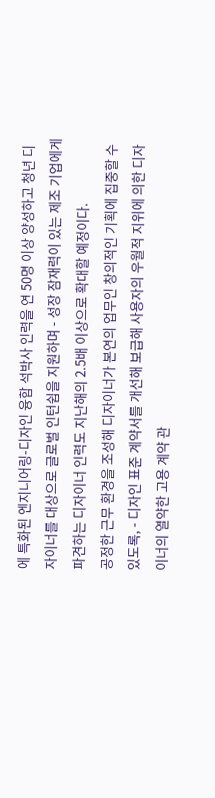에 특화된 엔지니어링-디자인 융합 석박사 인력을 연 50명 이상 양성하고 청년 디자이너를 대상으로 글로벌 인턴쉽을 지원하며 - 성장 잠재력이 있는 제조 기업에게 파견하는 디자이너 인력도 지난해의 2.5배 이상으로 확대할 예정이다.
공정한 근무 환경을 조성해 디자이너가 본연의 업무인 창의적인 기획에 집중할 수 있도록, - 디자인 표준 계약서를 개선해 보급해 사용자의 우월적 지위에 의한 디자이너의 열약한 고용 계약 관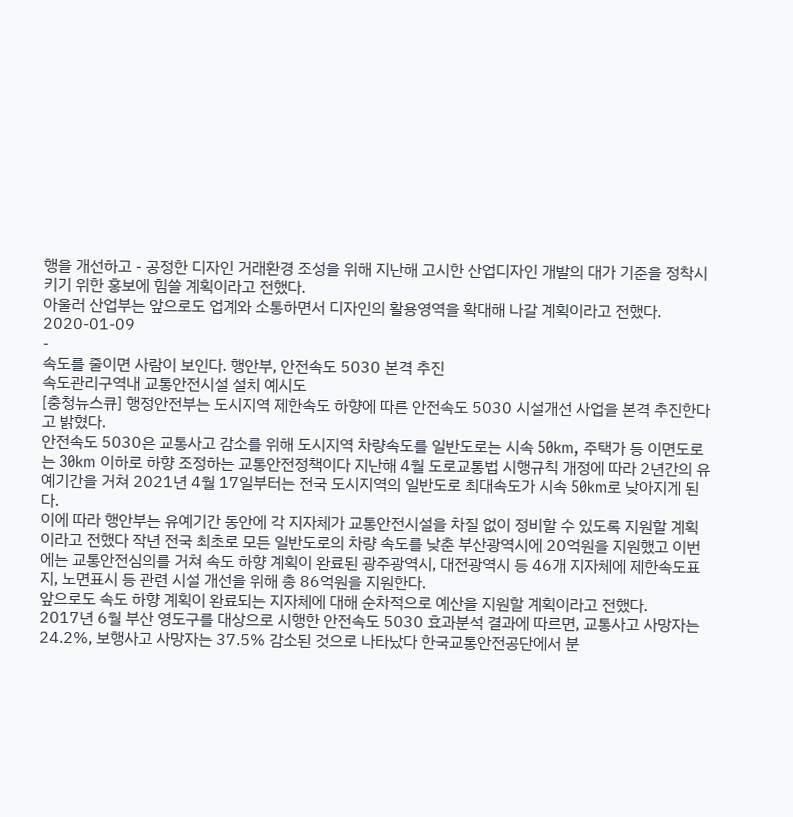행을 개선하고 - 공정한 디자인 거래환경 조성을 위해 지난해 고시한 산업디자인 개발의 대가 기준을 정착시키기 위한 홍보에 힘쓸 계획이라고 전했다.
아울러 산업부는 앞으로도 업계와 소통하면서 디자인의 활용영역을 확대해 나갈 계획이라고 전했다.
2020-01-09
-
속도를 줄이면 사람이 보인다. 행안부, 안전속도 5030 본격 추진
속도관리구역내 교통안전시설 설치 예시도
[충청뉴스큐] 행정안전부는 도시지역 제한속도 하향에 따른 안전속도 5030 시설개선 사업을 본격 추진한다고 밝혔다.
안전속도 5030은 교통사고 감소를 위해 도시지역 차량속도를 일반도로는 시속 50km, 주택가 등 이면도로는 30km 이하로 하향 조정하는 교통안전정책이다 지난해 4월 도로교통법 시행규칙 개정에 따라 2년간의 유예기간을 거쳐 2021년 4월 17일부터는 전국 도시지역의 일반도로 최대속도가 시속 50km로 낮아지게 된다.
이에 따라 행안부는 유예기간 동안에 각 지자체가 교통안전시설을 차질 없이 정비할 수 있도록 지원할 계획이라고 전했다 작년 전국 최초로 모든 일반도로의 차량 속도를 낮춘 부산광역시에 20억원을 지원했고 이번에는 교통안전심의를 거쳐 속도 하향 계획이 완료된 광주광역시, 대전광역시 등 46개 지자체에 제한속도표지, 노면표시 등 관련 시설 개선을 위해 총 86억원을 지원한다.
앞으로도 속도 하향 계획이 완료되는 지자체에 대해 순차적으로 예산을 지원할 계획이라고 전했다.
2017년 6월 부산 영도구를 대상으로 시행한 안전속도 5030 효과분석 결과에 따르면, 교통사고 사망자는 24.2%, 보행사고 사망자는 37.5% 감소된 것으로 나타났다 한국교통안전공단에서 분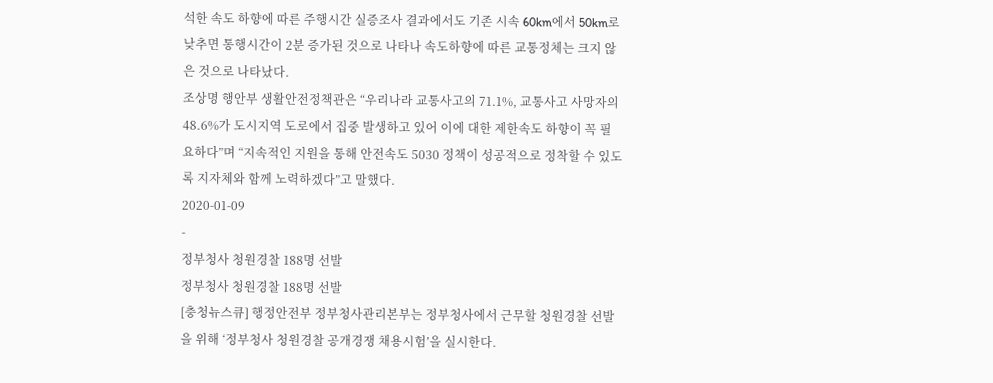석한 속도 하향에 따른 주행시간 실증조사 결과에서도 기존 시속 60km에서 50km로 낮추면 통행시간이 2분 증가된 것으로 나타나 속도하향에 따른 교통정체는 크지 않은 것으로 나타났다.
조상명 행안부 생활안전정책관은 “우리나라 교통사고의 71.1%, 교통사고 사망자의 48.6%가 도시지역 도로에서 집중 발생하고 있어 이에 대한 제한속도 하향이 꼭 필요하다”며 “지속적인 지원을 통해 안전속도 5030 정책이 성공적으로 정착할 수 있도록 지자체와 함께 노력하겠다”고 말했다.
2020-01-09
-
정부청사 청원경찰 188명 선발
정부청사 청원경찰 188명 선발
[충청뉴스큐] 행정안전부 정부청사관리본부는 정부청사에서 근무할 청원경찰 선발을 위해 ‘정부청사 청원경찰 공개경쟁 채용시험’을 실시한다.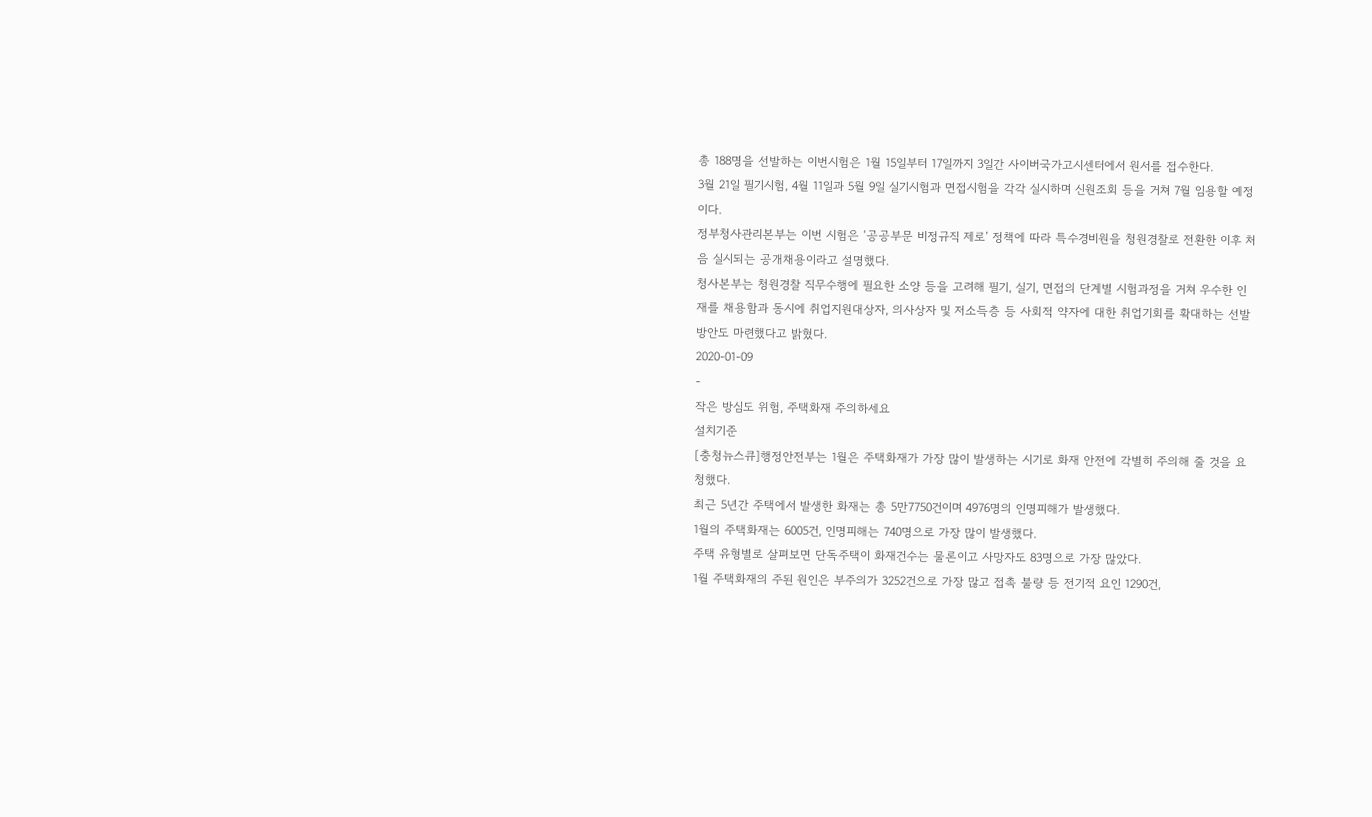총 188명을 선발하는 이번시험은 1월 15일부터 17일까지 3일간 사이버국가고시센터에서 원서를 접수한다.
3월 21일 필기시험, 4월 11일과 5월 9일 실기시험과 면접시험을 각각 실시하며 신원조회 등을 거쳐 7월 임용할 예정이다.
정부청사관리본부는 이번 시험은 ‘공공부문 비정규직 제로’ 정책에 따라 특수경비원을 청원경찰로 전환한 이후 처음 실시되는 공개채용이라고 설명했다.
청사본부는 청원경찰 직무수행에 필요한 소양 등을 고려해 필기, 실기, 면접의 단계별 시험과정을 거쳐 우수한 인재를 채용함과 동시에 취업지원대상자, 의사상자 및 저소득층 등 사회적 약자에 대한 취업기회를 확대하는 선발 방안도 마련했다고 밝혔다.
2020-01-09
-
작은 방심도 위험, 주택화재 주의하세요
설치기준
[충청뉴스큐]행정안전부는 1월은 주택화재가 가장 많이 발생하는 시기로 화재 안전에 각별히 주의해 줄 것을 요청했다.
최근 5년간 주택에서 발생한 화재는 총 5만7750건이며 4976명의 인명피해가 발생했다.
1월의 주택화재는 6005건, 인명피해는 740명으로 가장 많이 발생했다.
주택 유형별로 살펴보면 단독주택이 화재건수는 물론이고 사망자도 83명으로 가장 많았다.
1월 주택화재의 주된 원인은 부주의가 3252건으로 가장 많고 접촉 불량 등 전기적 요인 1290건,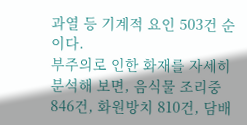과열 등 기계적 요인 503건 순이다.
부주의로 인한 화재를 자세히 분석해 보면, 음식물 조리중 846건, 화원방치 810건, 담배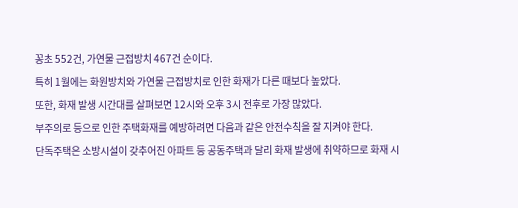꽁초 552건, 가연물 근접방치 467건 순이다.
특히 1월에는 화원방치와 가연물 근접방치로 인한 화재가 다른 때보다 높았다.
또한, 화재 발생 시간대를 살펴보면 12시와 오후 3시 전후로 가장 많았다.
부주의로 등으로 인한 주택화재를 예방하려면 다음과 같은 안전수칙을 잘 지켜야 한다.
단독주택은 소방시설이 갖추어진 아파트 등 공동주택과 달리 화재 발생에 취약하므로 화재 시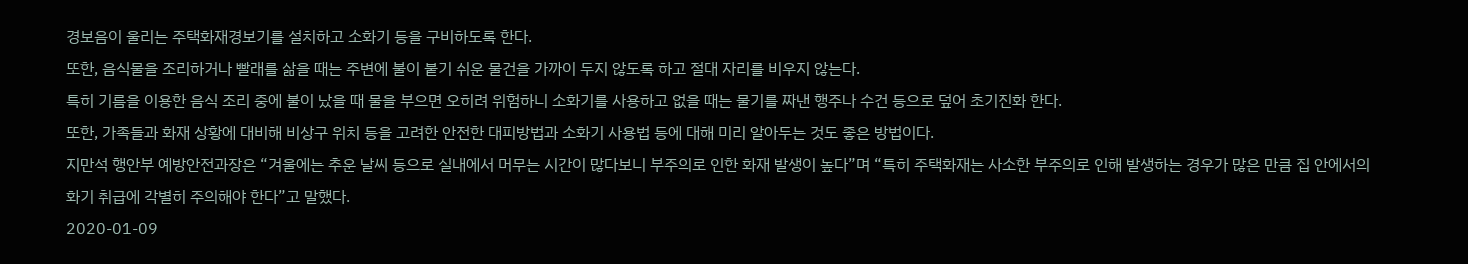경보음이 울리는 주택화재경보기를 설치하고 소화기 등을 구비하도록 한다.
또한, 음식물을 조리하거나 빨래를 삶을 때는 주변에 불이 붙기 쉬운 물건을 가까이 두지 않도록 하고 절대 자리를 비우지 않는다.
특히 기름을 이용한 음식 조리 중에 불이 났을 때 물을 부으면 오히려 위험하니 소화기를 사용하고 없을 때는 물기를 짜낸 행주나 수건 등으로 덮어 초기진화 한다.
또한, 가족들과 화재 상황에 대비해 비상구 위치 등을 고려한 안전한 대피방법과 소화기 사용법 등에 대해 미리 알아두는 것도 좋은 방법이다.
지만석 행안부 예방안전과장은 “겨울에는 추운 날씨 등으로 실내에서 머무는 시간이 많다보니 부주의로 인한 화재 발생이 높다”며 “특히 주택화재는 사소한 부주의로 인해 발생하는 경우가 많은 만큼 집 안에서의 화기 취급에 각별히 주의해야 한다”고 말했다.
2020-01-09